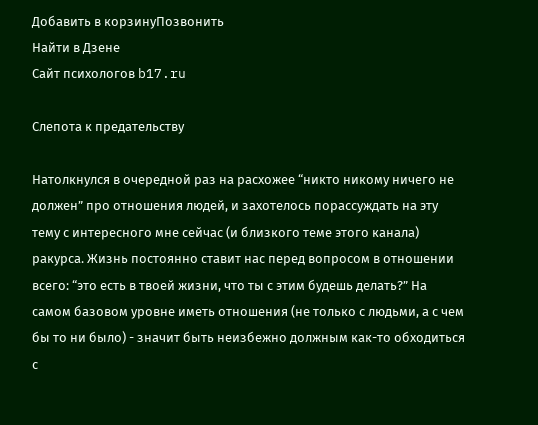Добавить в корзинуПозвонить
Найти в Дзене
Сайт психологов b17.ru

Слепота к предательству

Натолкнулся в очередной раз на расхожее “никто никому ничего не должен” про отношения людей, и захотелось порассуждать на эту тему с интересного мне сейчас (и близкого теме этого канала) ракурса. Жизнь постоянно ставит нас перед вопросом в отношении всего: “это есть в твоей жизни, что ты с этим будешь делать?” На самом базовом уровне иметь отношения (не только с людьми, а с чем бы то ни было) - значит быть неизбежно должным как-то обходиться с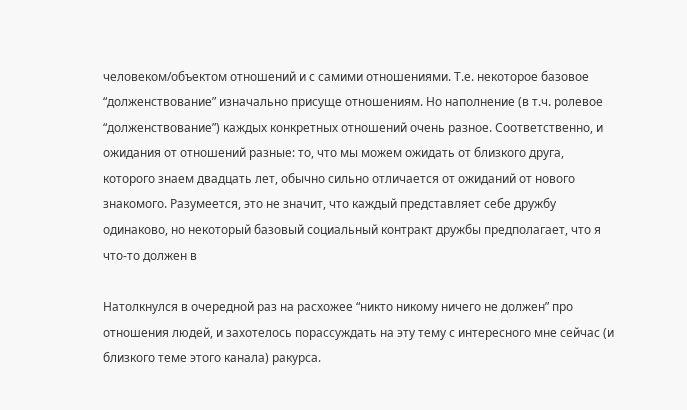человеком/объектом отношений и с самими отношениями. Т.е. некоторое базовое “долженствование” изначально присуще отношениям. Но наполнение (в т.ч. ролевое “долженствование”) каждых конкретных отношений очень разное. Соответственно, и ожидания от отношений разные: то, что мы можем ожидать от близкого друга, которого знаем двадцать лет, обычно сильно отличается от ожиданий от нового знакомого. Разумеется, это не значит, что каждый представляет себе дружбу одинаково, но некоторый базовый социальный контракт дружбы предполагает, что я что-то должен в

Натолкнулся в очередной раз на расхожее “никто никому ничего не должен” про отношения людей, и захотелось порассуждать на эту тему с интересного мне сейчас (и близкого теме этого канала) ракурса.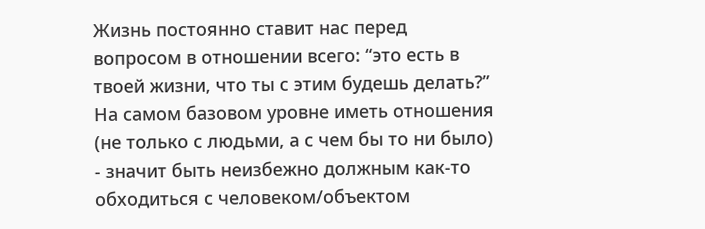Жизнь постоянно ставит нас перед вопросом в отношении всего: “это есть в твоей жизни, что ты с этим будешь делать?” На самом базовом уровне иметь отношения (не только с людьми, а с чем бы то ни было) - значит быть неизбежно должным как-то обходиться с человеком/объектом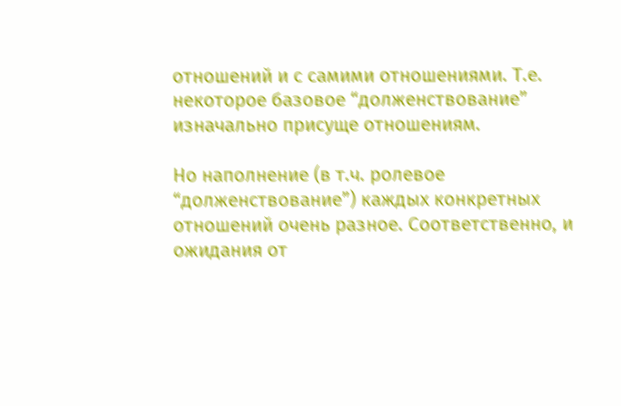отношений и с самими отношениями. Т.е. некоторое базовое “долженствование” изначально присуще отношениям.

Но наполнение (в т.ч. ролевое “долженствование”) каждых конкретных отношений очень разное. Соответственно, и ожидания от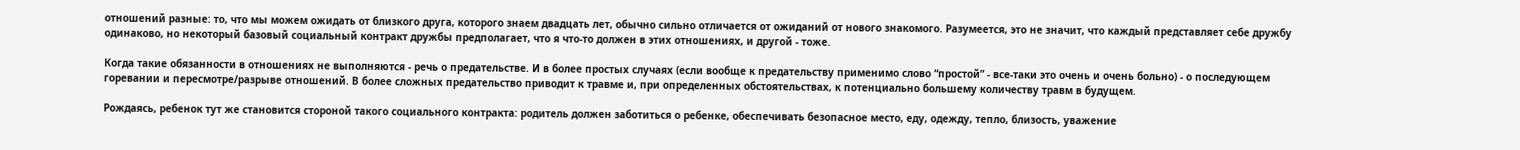отношений разные: то, что мы можем ожидать от близкого друга, которого знаем двадцать лет, обычно сильно отличается от ожиданий от нового знакомого. Разумеется, это не значит, что каждый представляет себе дружбу одинаково, но некоторый базовый социальный контракт дружбы предполагает, что я что-то должен в этих отношениях, и другой - тоже.

Когда такие обязанности в отношениях не выполняются - речь о предательстве. И в более простых случаях (если вообще к предательству применимо слово “простой” - все-таки это очень и очень больно) - о последующем горевании и пересмотре/разрыве отношений. В более сложных предательство приводит к травме и, при определенных обстоятельствах, к потенциально большему количеству травм в будущем.

Рождаясь, ребенок тут же становится стороной такого социального контракта: родитель должен заботиться о ребенке, обеспечивать безопасное место, еду, одежду, тепло, близость, уважение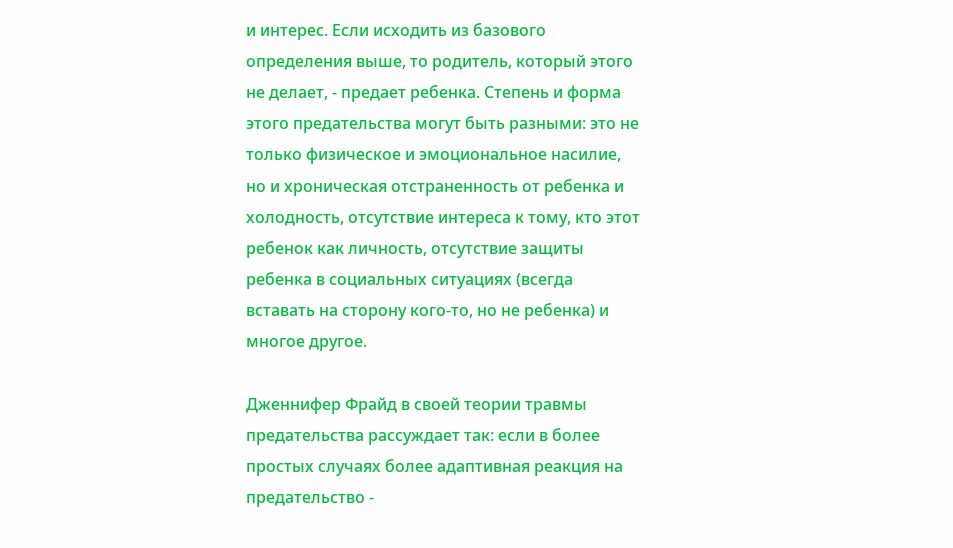и интерес. Если исходить из базового определения выше, то родитель, который этого не делает, - предает ребенка. Степень и форма этого предательства могут быть разными: это не только физическое и эмоциональное насилие, но и хроническая отстраненность от ребенка и холодность, отсутствие интереса к тому, кто этот ребенок как личность, отсутствие защиты ребенка в социальных ситуациях (всегда вставать на сторону кого-то, но не ребенка) и многое другое.

Дженнифер Фрайд в своей теории травмы предательства рассуждает так: если в более простых случаях более адаптивная реакция на предательство -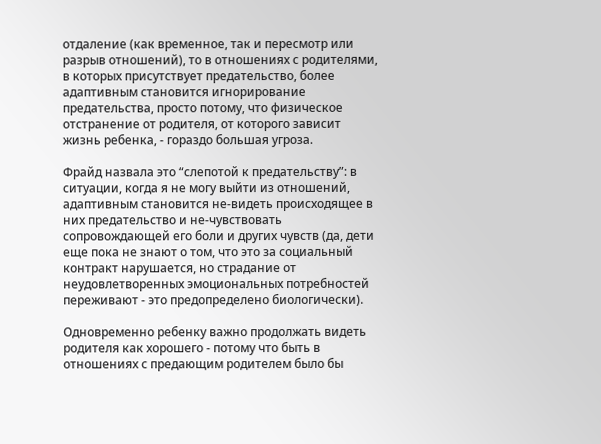отдаление (как временное, так и пересмотр или разрыв отношений), то в отношениях с родителями, в которых присутствует предательство, более адаптивным становится игнорирование предательства, просто потому, что физическое отстранение от родителя, от которого зависит жизнь ребенка, - гораздо большая угроза.

Фрайд назвала это “слепотой к предательству”: в ситуации, когда я не могу выйти из отношений, адаптивным становится не-видеть происходящее в них предательство и не-чувствовать сопровождающей его боли и других чувств (да, дети еще пока не знают о том, что это за социальный контракт нарушается, но страдание от неудовлетворенных эмоциональных потребностей переживают - это предопределено биологически).

Одновременно ребенку важно продолжать видеть родителя как хорошего - потому что быть в отношениях с предающим родителем было бы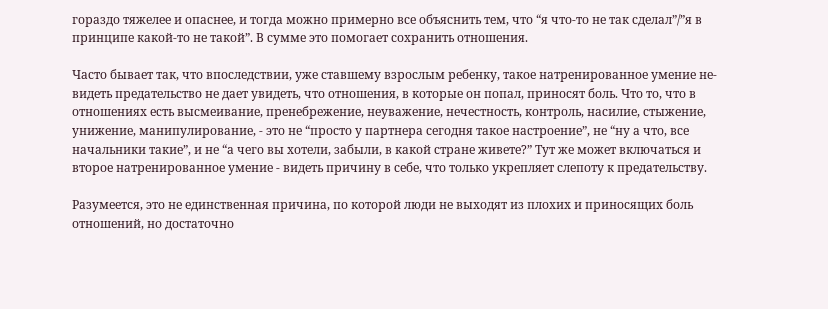гораздо тяжелее и опаснее, и тогда можно примерно все объяснить тем, что “я что-то не так сделал”/”я в принципе какой-то не такой”. В сумме это помогает сохранить отношения.

Часто бывает так, что впоследствии, уже ставшему взрослым ребенку, такое натренированное умение не-видеть предательство не дает увидеть, что отношения, в которые он попал, приносят боль. Что то, что в отношениях есть высмеивание, пренебрежение, неуважение, нечестность, контроль, насилие, стыжение, унижение, манипулирование, - это не “просто у партнера сегодня такое настроение”, не “ну а что, все начальники такие”, и не “а чего вы хотели, забыли, в какой стране живете?” Тут же может включаться и второе натренированное умение - видеть причину в себе, что только укрепляет слепоту к предательству.

Разумеется, это не единственная причина, по которой люди не выходят из плохих и приносящих боль отношений, но достаточно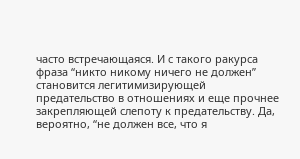часто встречающаяся. И с такого ракурса фраза “никто никому ничего не должен” становится легитимизирующей предательство в отношениях и еще прочнее закрепляющей слепоту к предательству. Да, вероятно, “не должен все, что я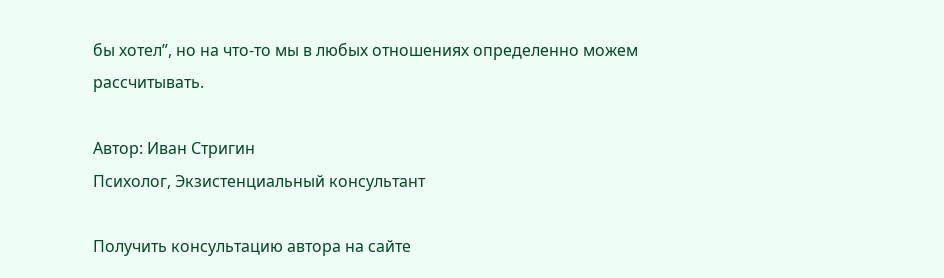бы хотел”, но на что-то мы в любых отношениях определенно можем рассчитывать.

Автор: Иван Стригин
Психолог, Экзистенциальный консультант

Получить консультацию автора на сайте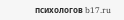психологов b17.ru